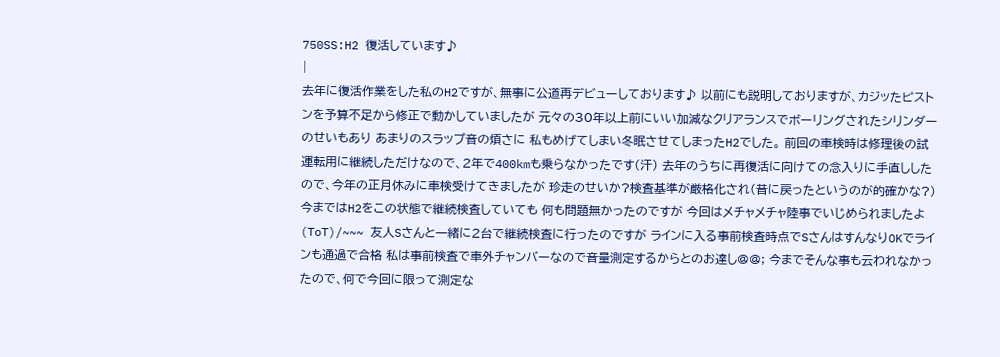750SS:H2 復活しています♪
|
去年に復活作業をした私のH2ですが、無事に公道再デビューしております♪ 以前にも説明しておりますが、カジッたピストンを予算不足から修正で動かしていましたが 元々の30年以上前にいい加減なクリアランスでボーリングされたシリンダーのせいもあり あまりのスラップ音の煩さに 私もめげてしまい冬眠させてしまったH2でした。 前回の車検時は修理後の試運転用に継続しただけなので、2年で400kmも乗らなかったです(汗) 去年のうちに再復活に向けての念入りに手直ししたので、今年の正月休みに車検受けてきましたが 珍走のせいか?検査基準が厳格化され(昔に戻ったというのが的確かな?) 今まではH2をこの状態で継続検査していても 何も問題無かったのですが 今回はメチャメチャ陸事でいじめられましたよ(ToT)/~~~ 友人Sさんと一緒に2台で継続検査に行ったのですが ラインに入る事前検査時点でSさんはすんなりOKでラインも通過で合格 私は事前検査で車外チャンバーなので音量測定するからとのお達し@@; 今までそんな事も云われなかったので、何で今回に限って測定な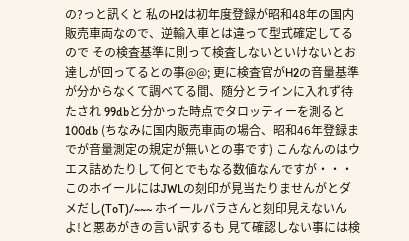の?っと訊くと 私のH2は初年度登録が昭和48年の国内販売車両なので、逆輸入車とは違って型式確定してるので その検査基準に則って検査しないといけないとお達しが回ってるとの事@@; 更に検査官がH2の音量基準が分からなくて調べてる間、随分とラインに入れず待たされ 99dbと分かった時点でタロッティーを測ると100db (ちなみに国内販売車両の場合、昭和46年登録までが音量測定の規定が無いとの事です) こんなんのはウエス詰めたりして何とでもなる数値なんですが・・・ このホイールにはJWLの刻印が見当たりませんがとダメだし(ToT)/~~~ ホイールバラさんと刻印見えないんよ!と悪あがきの言い訳するも 見て確認しない事には検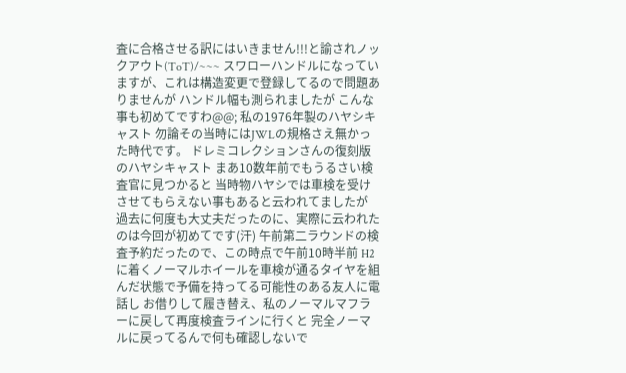査に合格させる訳にはいきません!!!と諭されノックアウト(ToT)/~~~ スワローハンドルになっていますが、これは構造変更で登録してるので問題ありませんが ハンドル幅も測られましたが こんな事も初めてですわ@@; 私の1976年製のハヤシキャスト 勿論その当時にはJWLの規格さえ無かった時代です。 ドレミコレクションさんの復刻版のハヤシキャスト まあ10数年前でもうるさい検査官に見つかると 当時物ハヤシでは車検を受けさせてもらえない事もあると云われてましたが 過去に何度も大丈夫だったのに、実際に云われたのは今回が初めてです(汗) 午前第二ラウンドの検査予約だったので、この時点で午前10時半前 H2に着くノーマルホイールを車検が通るタイヤを組んだ状態で予備を持ってる可能性のある友人に電話し お借りして履き替え、私のノーマルマフラーに戻して再度検査ラインに行くと 完全ノーマルに戻ってるんで何も確認しないで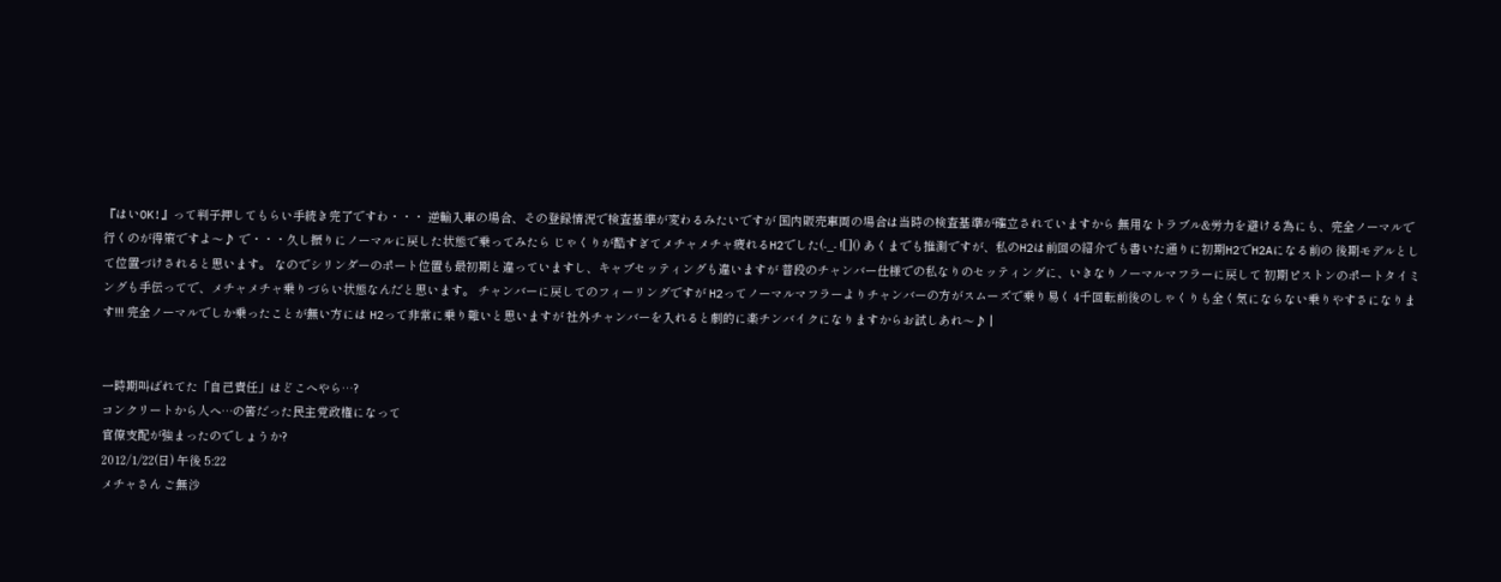『はいOK!』って判子押してもらい手続き完了ですわ・・・ 逆輸入車の場合、その登録情況で検査基準が変わるみたいですが 国内販売車両の場合は当時の検査基準が確立されていますから 無用なトラブル&労力を避ける為にも、完全ノーマルで行くのが得策ですよ〜♪ で・・・久し振りにノーマルに戻した状態で乗ってみたら じゃくりが酷すぎてメチャメチャ疲れるH2でした(-_- ![]() あくまでも推測ですが、私のH2は前回の紹介でも書いた通りに初期H2でH2Aになる前の 後期モデルとして位置づけされると思います。 なのでシリンダーのポート位置も最初期と違っていますし、キャブセッティングも違いますが 普段のチャンバー仕様での私なりのセッティングに、いきなりノーマルマフラーに戻して 初期ピストンのポートタイミングも手伝ってで、メチャメチャ乗りづらい状態なんだと思います。 チャンバーに戻してのフィーリングですが H2ってノーマルマフラーよりチャンバーの方がスムーズで乗り易く 4千回転前後のしゃくりも全く気にならない乗りやすさになります!!! 完全ノーマルでしか乗ったことが無い方には H2って非常に乗り難いと思いますが 社外チャンバーを入れると劇的に楽チンバイクになりますからお試しあれ〜♪ |


一時期叫ばれてた「自己責任」はどこへやら…?
コンクリートから人へ…の筈だった民主党政権になって
官僚支配が強まったのでしょうか?
2012/1/22(日) 午後 5:22
メチャさん ご無沙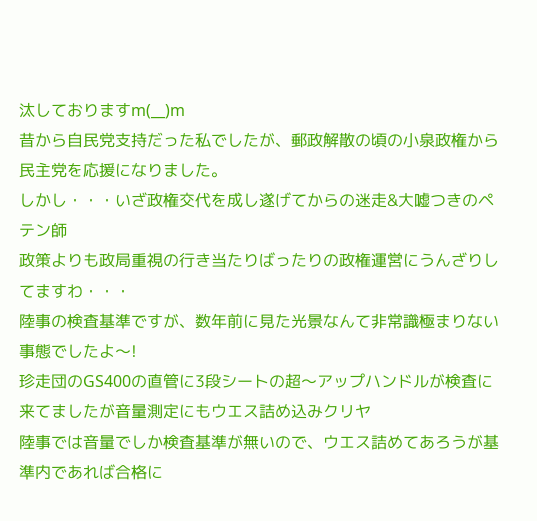汰しておりますm(__)m
昔から自民党支持だった私でしたが、郵政解散の頃の小泉政権から民主党を応援になりました。
しかし・・・いざ政権交代を成し遂げてからの迷走&大嘘つきのペテン師
政策よりも政局重視の行き当たりばったりの政権運営にうんざりしてますわ・・・
陸事の検査基準ですが、数年前に見た光景なんて非常識極まりない事態でしたよ〜!
珍走団のGS400の直管に3段シートの超〜アップハンドルが検査に来てましたが音量測定にもウエス詰め込みクリヤ
陸事では音量でしか検査基準が無いので、ウエス詰めてあろうが基準内であれば合格に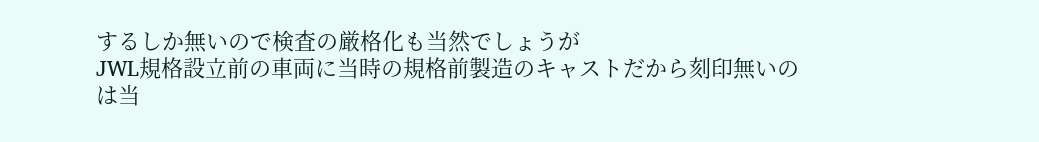するしか無いので検査の厳格化も当然でしょうが
JWL規格設立前の車両に当時の規格前製造のキャストだから刻印無いのは当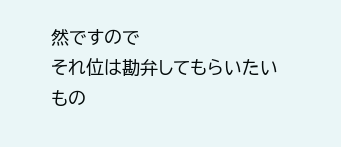然ですので
それ位は勘弁してもらいたいもの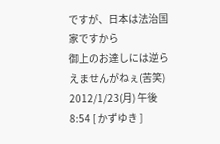ですが、日本は法治国家ですから
御上のお達しには逆らえませんがねぇ(苦笑)
2012/1/23(月) 午後 8:54 [ かずゆき ]